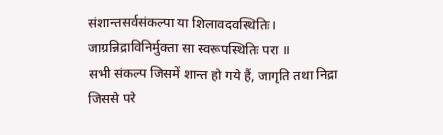संशान्तसर्वसंकल्पा या शिलावदवस्थितिः।
जाग्रन्निद्राविनिर्मुक्ता सा स्वरूपस्थितिः परा ॥
सभी संकल्प जिसमें शान्त हो गये हैं, जागृति तथा निद्रा जिससे परे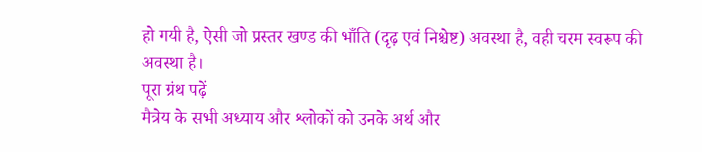हो गयी है, ऐसी जो प्रस्तर खण्ड की भाँति (दृढ़ एवं निश्चेष्ट) अवस्था है, वही चरम स्वरूप की अवस्था है।
पूरा ग्रंथ पढ़ें
मैत्रेय के सभी अध्याय और श्लोकों को उनके अर्थ और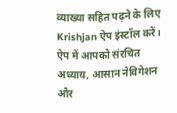व्याख्या सहित पढ़ने के लिए Krishjan ऐप इंस्टॉल करें। ऐप में आपको संरचित अध्याय, आसान नेविगेशन और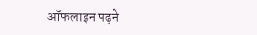ऑफलाइन पढ़ने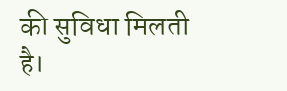की सुविधा मिलती है।